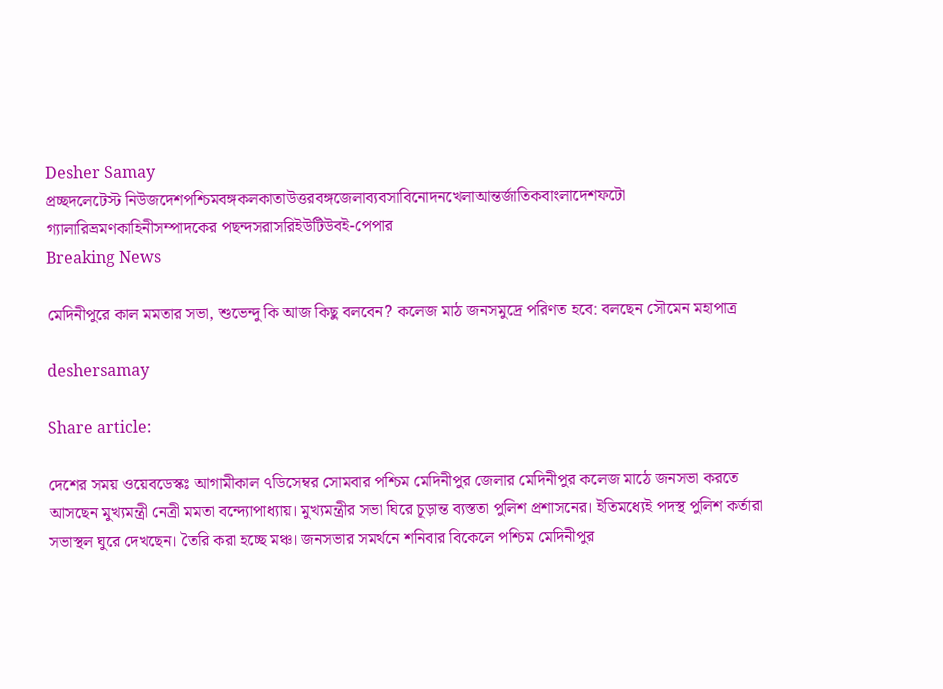Desher Samay
প্রচ্ছদলেটেস্ট নিউজদেশপশ্চিমবঙ্গকলকাতাউত্তরবঙ্গজেলাব্যবসাবিনোদনখেলাআন্তর্জাতিকবাংলাদেশফটো গ্যালারিভ্রমণকাহিনীসম্পাদকের পছন্দসরাসরিইউটিউবই-পেপার
Breaking News

মেদিনীপুরে কাল মমতার সভা, শুভেন্দু কি আজ কিছু বলবেন? কলেজ মাঠ জনসমুদ্রে পরিণত হবে: বলছেন সৌমেন মহাপাত্র

deshersamay

Share article:

দেশের সময় ওয়েবডেস্কঃ আগামীকাল ৭ডিসেম্বর সোমবার পশ্চিম মেদিনীপুর জেলার মেদিনীপুর কলেজ মাঠে জনসভা করতে আসছেন মুখ্যমন্ত্রী নেত্রী মমতা বন্দ্যোপাধ্যায়। মুখ্যমন্ত্রীর সভা ঘিরে চূড়ান্ত ব্যস্ততা পুলিশ প্রশাসনের। ইতিমধ্যেই পদস্থ পুলিশ কর্তারা সভাস্থল ঘুরে দেখছেন। তৈরি করা হচ্ছে মঞ্চ। জনসভার সমর্থনে শনিবার বিকেলে পশ্চিম মেদিনীপুর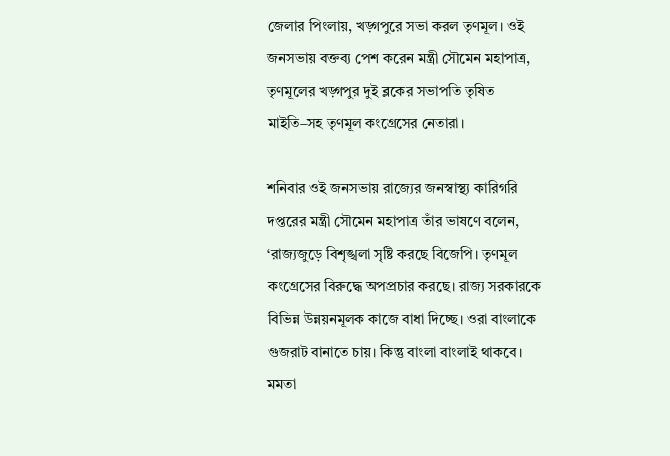জেলার পিংলায়, খড়্গপুরে সভা করল তৃণমূল। ওই জনসভায় বক্তব্য পেশ করেন মন্ত্রী সৌমেন মহাপাত্র, তৃণমূলের খড়্গপুর দুই ব্লকের সভাপতি তৃষিত মাইতি–সহ তৃণমূল কংগ্রেসের নেতারা।

শনিবার ওই জনসভায় রাজ্যের জনস্বাস্থ্য কারিগরি দপ্তরের মন্ত্রী সৌমেন মহাপাত্র তাঁর ভাষণে বলেন, ‘রাজ্যজুড়ে বিশৃঙ্খলা সৃষ্টি করছে বিজেপি। তৃণমূল কংগ্রেসের বিরুদ্ধে অপপ্রচার করছে। রাজ্য সরকারকে বিভিন্ন উন্নয়নমূলক কাজে বাধা দিচ্ছে। ওরা বাংলাকে গুজরাট বানাতে চায়। কিন্তু বাংলা বাংলাই থাকবে। মমতা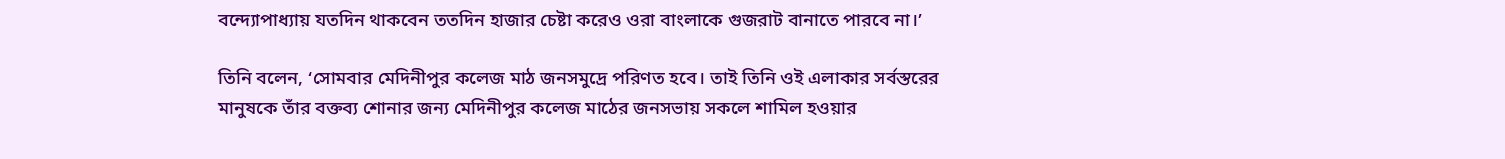বন্দ্যোপাধ্যায় যতদিন থাকবেন ততদিন হাজার চেষ্টা করেও ওরা বাংলাকে গুজরাট বানাতে পারবে না।’

তিনি বলেন, ‘সোমবার মেদিনীপুর কলেজ মাঠ জনসমুদ্রে পরিণত হবে। তাই তিনি ওই এলাকার সর্বস্তরের মানুষকে তাঁর বক্তব্য শোনার জন্য মেদিনীপুর কলেজ মাঠের জনসভায় সকলে শামিল হওয়ার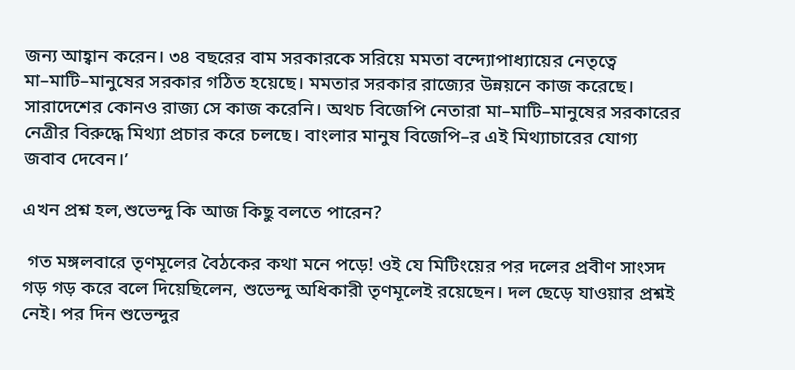জন্য আহ্বান করেন। ৩৪ বছরের বাম সরকারকে সরিয়ে মমতা বন্দ্যোপাধ্যায়ের নেতৃত্বে মা–মাটি–মানুষের সরকার গঠিত হয়েছে। মমতার সরকার রাজ্যের উন্নয়নে কাজ করেছে। সারাদেশের কোনও রাজ্য সে কাজ করেনি। অথচ বিজেপি নেতারা মা–মাটি–মানুষের সরকারের নেত্রীর বিরুদ্ধে মিথ্যা প্রচার করে চলছে। বাংলার মানুষ বিজেপি–র এই মিথ্যাচারের যোগ্য জবাব দেবেন।’

এখন প্রশ্ন হল,শুভেন্দু কি আজ কিছু বলতে পারেন?

 গত মঙ্গলবারে তৃণমূলের বৈঠকের কথা মনে পড়ে! ওই যে মিটিংয়ের পর দলের প্রবীণ সাংসদ গড় গড় করে বলে দিয়েছিলেন, শুভেন্দু অধিকারী তৃণমূলেই রয়েছেন। দল ছেড়ে যাওয়ার প্রশ্নই নেই। পর দিন শুভেন্দুর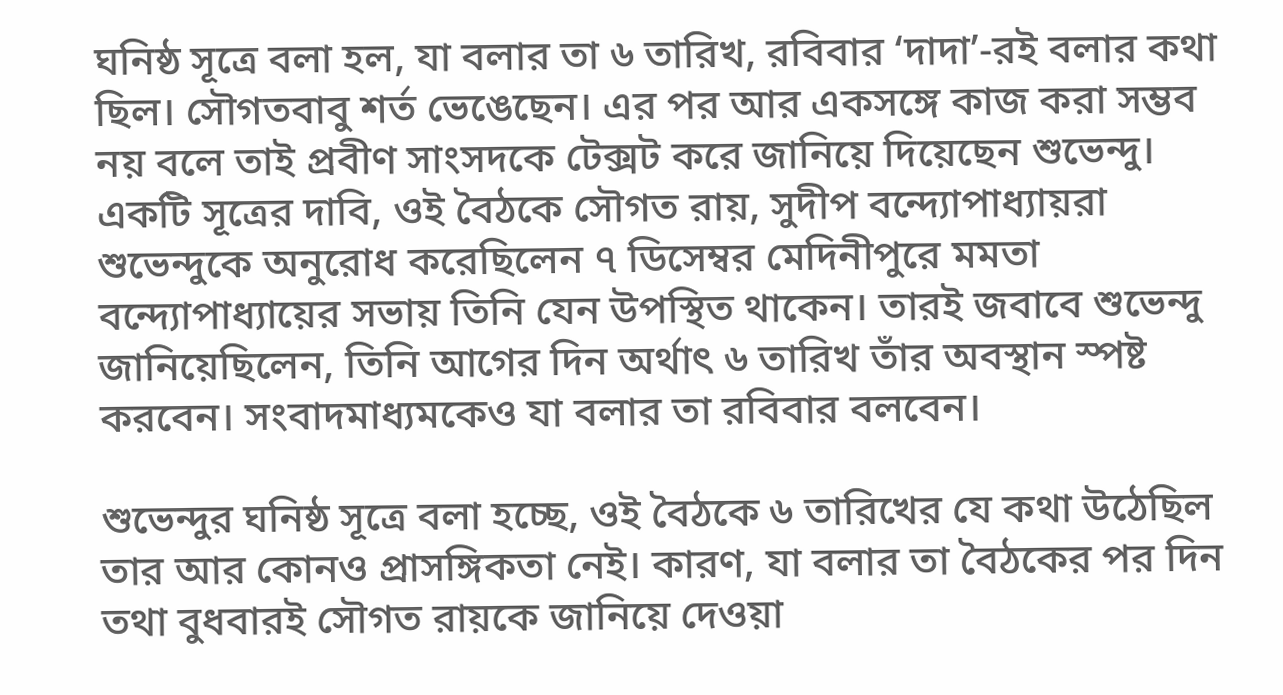ঘনিষ্ঠ সূত্রে বলা হল, যা বলার তা ৬ তারিখ, রবিবার ‘দাদা’-রই বলার কথা ছিল। সৌগতবাবু শর্ত ভেঙেছেন। এর পর আর একসঙ্গে কাজ করা সম্ভব নয় বলে তাই প্রবীণ সাংসদকে টেক্সট করে জানিয়ে দিয়েছেন শুভেন্দু।
একটি সূত্রের দাবি, ওই বৈঠকে সৌগত রায়, সুদীপ বন্দ্যোপাধ্যায়রা শুভেন্দুকে অনুরোধ করেছিলেন ৭ ডিসেম্বর মেদিনীপুরে মমতা বন্দ্যোপাধ্যায়ের সভায় তিনি যেন উপস্থিত থাকেন। তারই জবাবে শুভেন্দু জানিয়েছিলেন, তিনি আগের দিন অর্থাৎ ৬ তারিখ তাঁর অবস্থান স্পষ্ট করবেন। সংবাদমাধ্যমকেও যা বলার তা রবিবার বলবেন।

শুভেন্দুর ঘনিষ্ঠ সূত্রে বলা হচ্ছে, ওই বৈঠকে ৬ তারিখের যে কথা উঠেছিল তার আর কোনও প্রাসঙ্গিকতা নেই। কারণ, যা বলার তা বৈঠকের পর দিন তথা বুধবারই সৌগত রায়কে জানিয়ে দেওয়া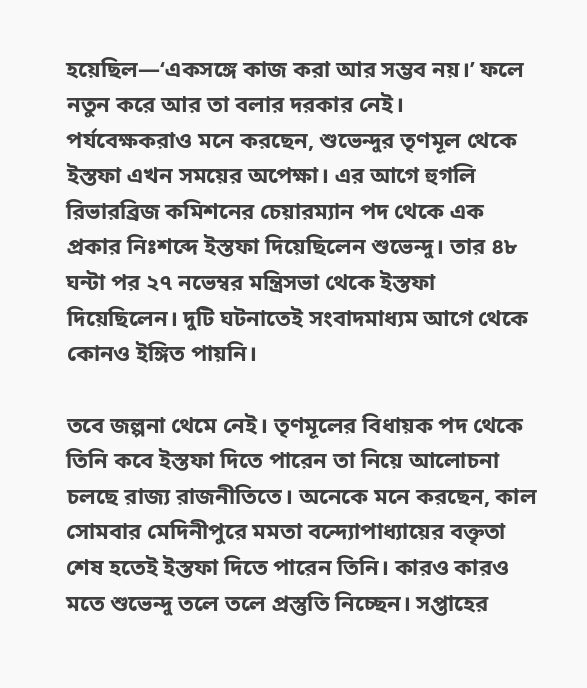হয়েছিল—‘একসঙ্গে কাজ করা আর সম্ভব নয়।’ ফলে নতুন করে আর তা বলার দরকার নেই।
পর্যবেক্ষকরাও মনে করছেন, শুভেন্দুর তৃণমূল থেকে ইস্তফা এখন সময়ের অপেক্ষা। এর আগে হুগলি রিভারব্রিজ কমিশনের চেয়ারম্যান পদ থেকে এক প্রকার নিঃশব্দে ইস্তফা দিয়েছিলেন শুভেন্দু। তার ৪৮ ঘন্টা পর ২৭ নভেম্বর মন্ত্রিসভা থেকে ইস্তফা দিয়েছিলেন। দুটি ঘটনাতেই সংবাদমাধ্যম আগে থেকে কোনও ইঙ্গিত পায়নি।

তবে জল্পনা থেমে নেই। তৃণমূলের বিধায়ক পদ থেকে তিনি কবে ইস্তফা দিতে পারেন তা নিয়ে আলোচনা চলছে রাজ্য রাজনীতিতে। অনেকে মনে করছেন, কাল সোমবার মেদিনীপুরে মমতা বন্দ্যোপাধ্যায়ের বক্তৃতা শেষ হতেই ইস্তফা দিতে পারেন তিনি। কারও কারও মতে শুভেন্দু তলে তলে প্রস্তুতি নিচ্ছেন। সপ্তাহের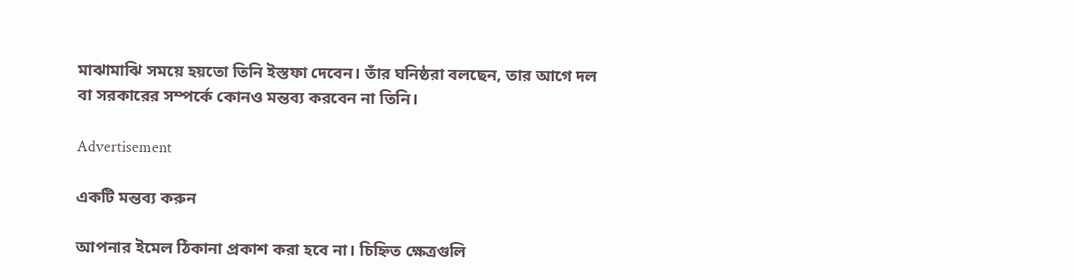মাঝামাঝি সময়ে হয়তো তিনি ইস্তফা দেবেন। তাঁর ঘনিষ্ঠরা বলছেন, তার আগে দল বা সরকারের সম্পর্কে কোনও মন্তব্য করবেন না তিনি।

Advertisement

একটি মন্তব্য করুন

আপনার ইমেল ঠিকানা প্রকাশ করা হবে না। চিহ্নিত ক্ষেত্রগুলি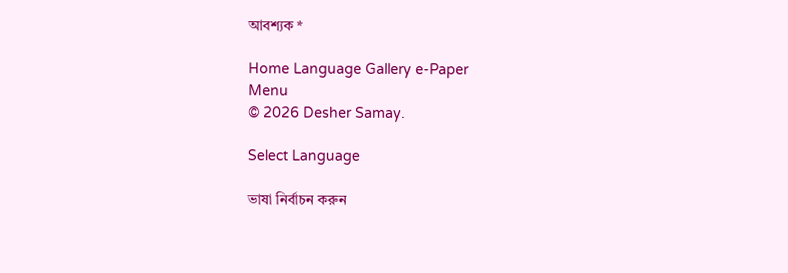আবশ্যক *

Home Language Gallery e-Paper
Menu
© 2026 Desher Samay.

Select Language

ভাষা নির্বাচন করুন